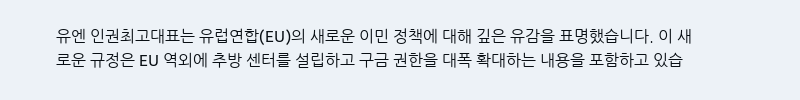유엔 인권최고대표는 유럽연합(EU)의 새로운 이민 정책에 대해 깊은 유감을 표명했습니다. 이 새로운 규정은 EU 역외에 추방 센터를 설립하고 구금 권한을 대폭 확대하는 내용을 포함하고 있습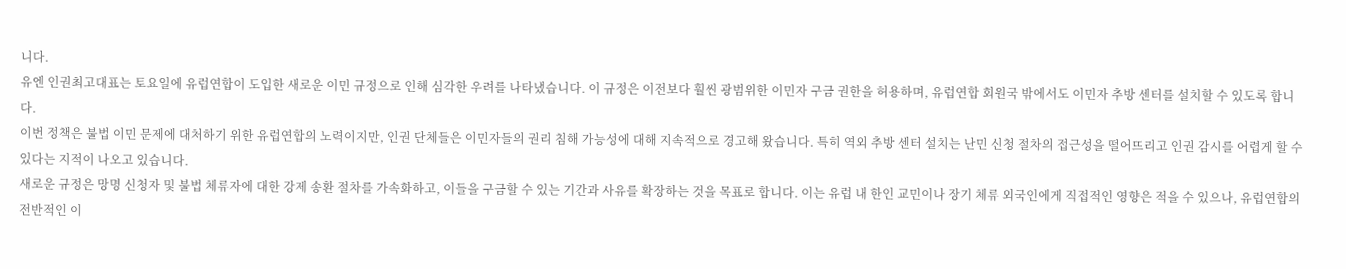니다.
유엔 인권최고대표는 토요일에 유럽연합이 도입한 새로운 이민 규정으로 인해 심각한 우려를 나타냈습니다. 이 규정은 이전보다 훨씬 광범위한 이민자 구금 권한을 허용하며, 유럽연합 회원국 밖에서도 이민자 추방 센터를 설치할 수 있도록 합니다.
이번 정책은 불법 이민 문제에 대처하기 위한 유럽연합의 노력이지만, 인권 단체들은 이민자들의 권리 침해 가능성에 대해 지속적으로 경고해 왔습니다. 특히 역외 추방 센터 설치는 난민 신청 절차의 접근성을 떨어뜨리고 인권 감시를 어렵게 할 수 있다는 지적이 나오고 있습니다.
새로운 규정은 망명 신청자 및 불법 체류자에 대한 강제 송환 절차를 가속화하고, 이들을 구금할 수 있는 기간과 사유를 확장하는 것을 목표로 합니다. 이는 유럽 내 한인 교민이나 장기 체류 외국인에게 직접적인 영향은 적을 수 있으나, 유럽연합의 전반적인 이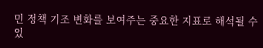민 정책 기조 변화를 보여주는 중요한 지표로 해석될 수 있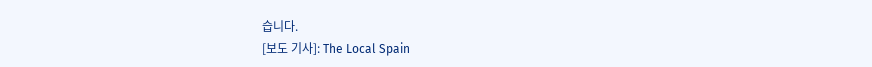습니다.
[보도 기사]: The Local Spain